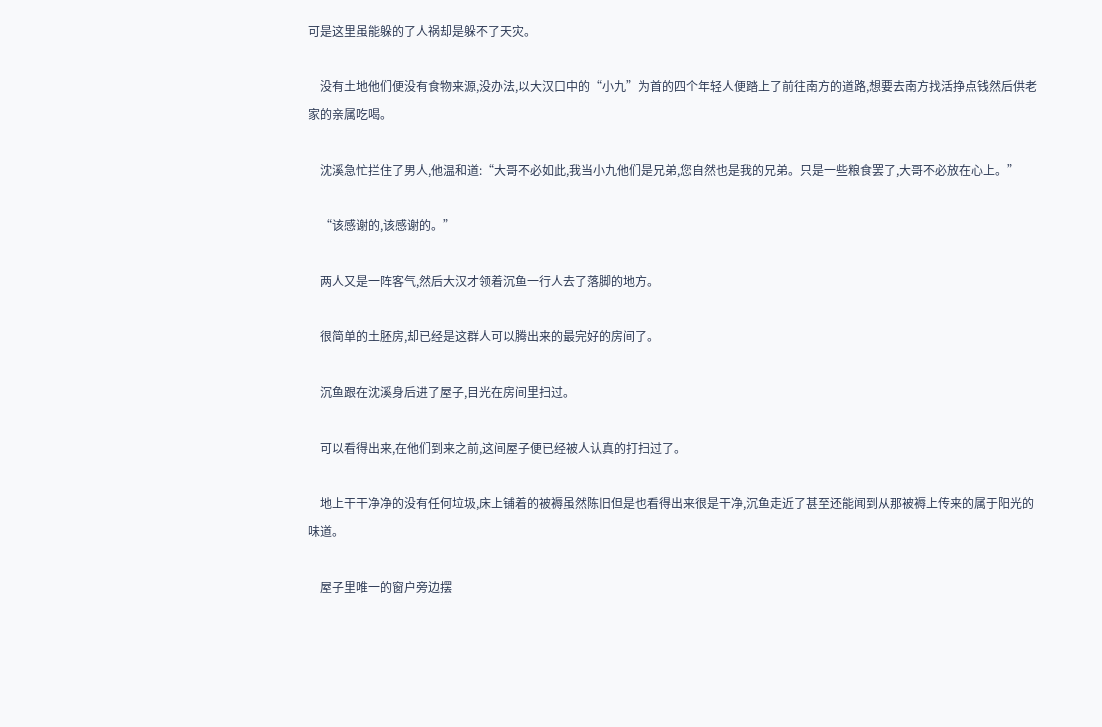可是这里虽能躲的了人祸却是躲不了天灾。

    没有土地他们便没有食物来源,没办法,以大汉口中的“小九”为首的四个年轻人便踏上了前往南方的道路,想要去南方找活挣点钱然后供老家的亲属吃喝。

    沈溪急忙拦住了男人,他温和道:“大哥不必如此,我当小九他们是兄弟,您自然也是我的兄弟。只是一些粮食罢了,大哥不必放在心上。”

    “该感谢的,该感谢的。”

    两人又是一阵客气,然后大汉才领着沉鱼一行人去了落脚的地方。

    很简单的土胚房,却已经是这群人可以腾出来的最完好的房间了。

    沉鱼跟在沈溪身后进了屋子,目光在房间里扫过。

    可以看得出来,在他们到来之前,这间屋子便已经被人认真的打扫过了。

    地上干干净净的没有任何垃圾,床上铺着的被褥虽然陈旧但是也看得出来很是干净,沉鱼走近了甚至还能闻到从那被褥上传来的属于阳光的味道。

    屋子里唯一的窗户旁边摆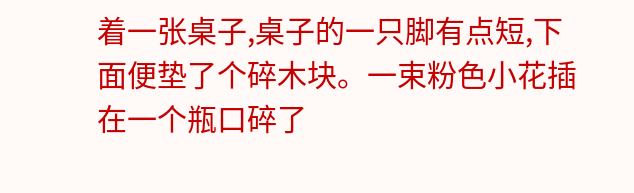着一张桌子,桌子的一只脚有点短,下面便垫了个碎木块。一束粉色小花插在一个瓶口碎了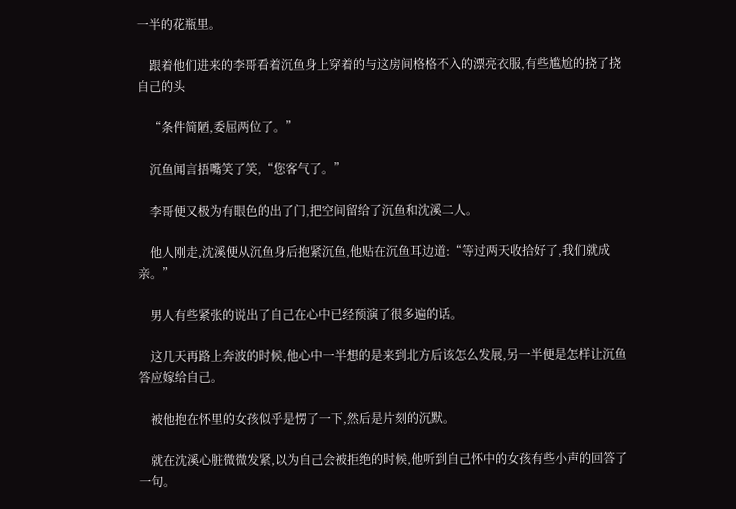一半的花瓶里。

    跟着他们进来的李哥看着沉鱼身上穿着的与这房间格格不入的漂亮衣服,有些尴尬的挠了挠自己的头

    “条件简陋,委屈两位了。”

    沉鱼闻言捂嘴笑了笑,“您客气了。”

    李哥便又极为有眼色的出了门,把空间留给了沉鱼和沈溪二人。

    他人刚走,沈溪便从沉鱼身后抱紧沉鱼,他贴在沉鱼耳边道:“等过两天收拾好了,我们就成亲。”

    男人有些紧张的说出了自己在心中已经预演了很多遍的话。

    这几天再路上奔波的时候,他心中一半想的是来到北方后该怎么发展,另一半便是怎样让沉鱼答应嫁给自己。

    被他抱在怀里的女孩似乎是愣了一下,然后是片刻的沉默。

    就在沈溪心脏微微发紧,以为自己会被拒绝的时候,他听到自己怀中的女孩有些小声的回答了一句。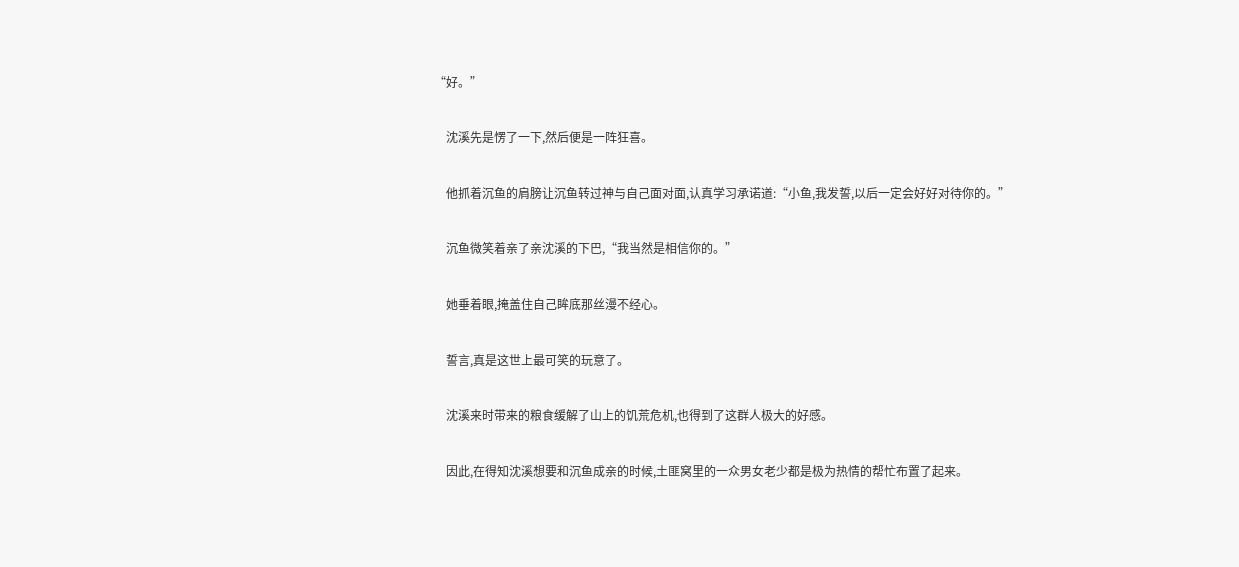“好。”

    沈溪先是愣了一下,然后便是一阵狂喜。

    他抓着沉鱼的肩膀让沉鱼转过神与自己面对面,认真学习承诺道:“小鱼,我发誓,以后一定会好好对待你的。”

    沉鱼微笑着亲了亲沈溪的下巴,“我当然是相信你的。”

    她垂着眼,掩盖住自己眸底那丝漫不经心。

    誓言,真是这世上最可笑的玩意了。

    沈溪来时带来的粮食缓解了山上的饥荒危机,也得到了这群人极大的好感。

    因此,在得知沈溪想要和沉鱼成亲的时候,土匪窝里的一众男女老少都是极为热情的帮忙布置了起来。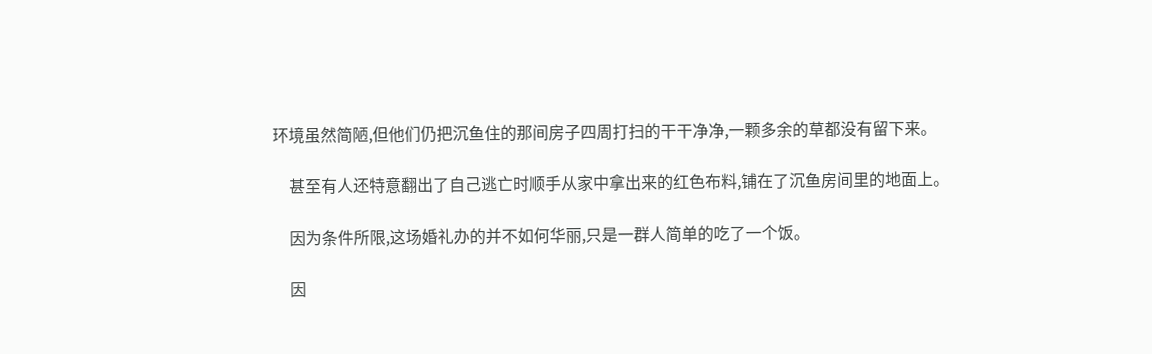环境虽然简陋,但他们仍把沉鱼住的那间房子四周打扫的干干净净,一颗多余的草都没有留下来。

    甚至有人还特意翻出了自己逃亡时顺手从家中拿出来的红色布料,铺在了沉鱼房间里的地面上。

    因为条件所限,这场婚礼办的并不如何华丽,只是一群人简单的吃了一个饭。

    因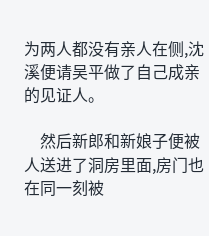为两人都没有亲人在侧,沈溪便请吴平做了自己成亲的见证人。

    然后新郎和新娘子便被人送进了洞房里面,房门也在同一刻被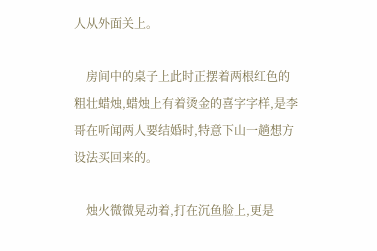人从外面关上。

    房间中的桌子上此时正摆着两根红色的粗壮蜡烛,蜡烛上有着烫金的喜字字样,是李哥在听闻两人要结婚时,特意下山一趟想方设法买回来的。

    烛火微微晃动着,打在沉鱼脸上,更是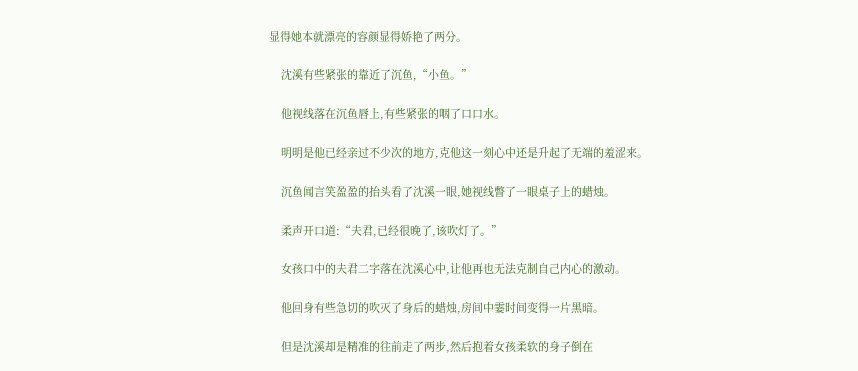显得她本就漂亮的容颜显得娇艳了两分。

    沈溪有些紧张的靠近了沉鱼,“小鱼。”

    他视线落在沉鱼唇上,有些紧张的咽了口口水。

    明明是他已经亲过不少次的地方,克他这一刻心中还是升起了无端的羞涩来。

    沉鱼闻言笑盈盈的抬头看了沈溪一眼,她视线瞥了一眼桌子上的蜡烛。

    柔声开口道:“夫君,已经很晚了,该吹灯了。”

    女孩口中的夫君二字落在沈溪心中,让他再也无法克制自己内心的激动。

    他回身有些急切的吹灭了身后的蜡烛,房间中霎时间变得一片黑暗。

    但是沈溪却是精准的往前走了两步,然后抱着女孩柔软的身子倒在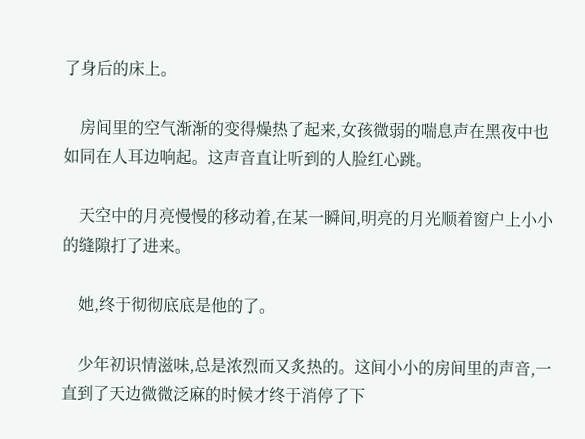了身后的床上。

    房间里的空气渐渐的变得燥热了起来,女孩微弱的喘息声在黑夜中也如同在人耳边响起。这声音直让听到的人脸红心跳。

    天空中的月亮慢慢的移动着,在某一瞬间,明亮的月光顺着窗户上小小的缝隙打了进来。

    她,终于彻彻底底是他的了。

    少年初识情滋味,总是浓烈而又炙热的。这间小小的房间里的声音,一直到了天边微微泛麻的时候才终于消停了下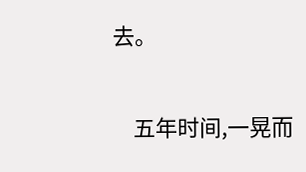去。

    五年时间,一晃而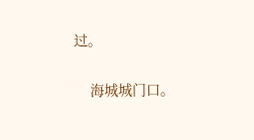过。

    海城城门口。